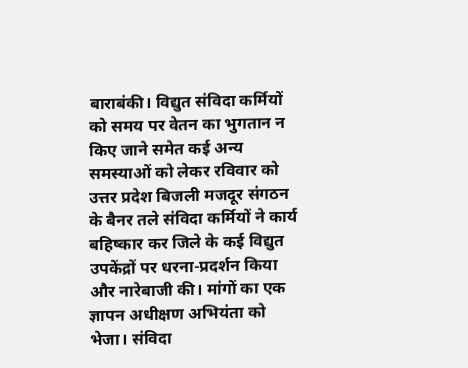बाराबंकी। विद्युत संविदा कर्मियों को समय पर वेतन का भुगतान न किए जाने समेत कई अन्य समस्याओं को लेकर रविवार को उत्तर प्रदेश बिजली मजदूर संगठन के बैनर तले संविदा कर्मियों ने कार्य बहिष्कार कर जिले के कई विद्युत उपकेंद्रों पर धरना-प्रदर्शन किया और नारेबाजी की। मांगों का एक ज्ञापन अधीक्षण अभियंता को भेजा। संविदा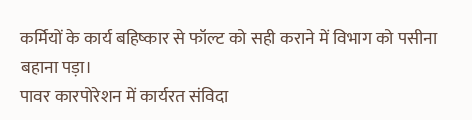कर्मियों के कार्य बहिष्कार से फॉल्ट को सही कराने में विभाग को पसीना बहाना पड़ा।
पावर कारपोरेशन में कार्यरत संविदा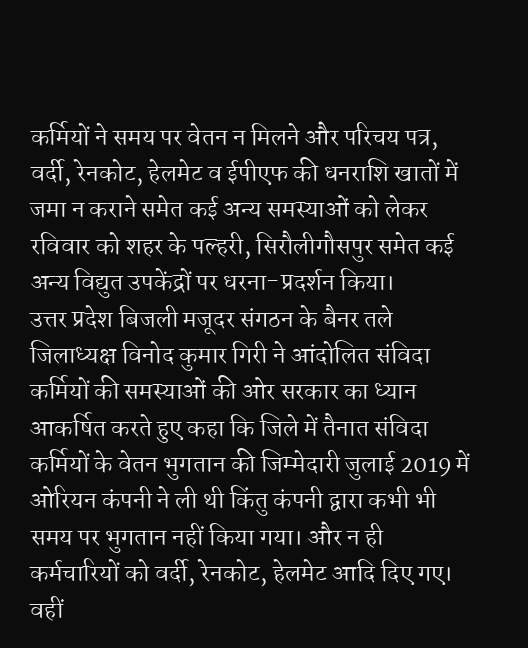कर्मियों ने समय पर वेतन न मिलने और परिचय पत्र, वर्दी, रेनकोट, हेलमेट व ईपीएफ की धनराशि खातों में जमा न कराने समेत कई अन्य समस्याओं को लेकर रविवार को शहर के पल्हरी, सिरौलीगौसपुर समेत कई अन्य विद्युत उपकेंद्रों पर धरना-प्रदर्शन किया।
उत्तर प्रदेश बिजली मजूदर संगठन के बैनर तले जिलाध्यक्ष विनोद कुमार गिरी ने आंदोलित संविदा कर्मियों की समस्याओं की ओर सरकार का ध्यान आकर्षित करते हुए कहा कि जिले में तैनात संविदा कर्मियों के वेतन भुगतान की जिम्मेदारी जुलाई 2019 में ओरियन कंपनी ने ली थी किंतु कंपनी द्वारा कभी भी समय पर भुगतान नहीं किया गया। और न ही कर्मचारियों को वर्दी, रेनकोट, हेलमेट आदि दिए गए। वहीं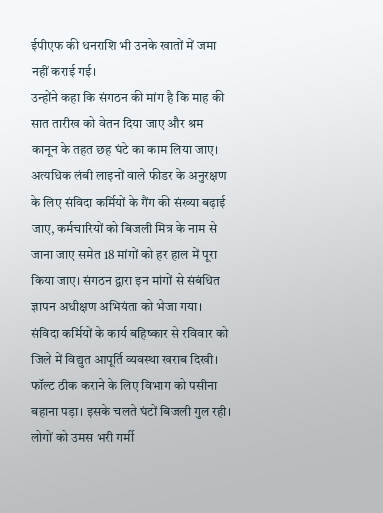ईपीएफ की धनराशि भी उनके खातों में जमा नहीं कराई गई।
उन्होंने कहा कि संगठन की मांग है कि माह की सात तारीख को वेतन दिया जाए और श्रम कानून के तहत छह घंटे का काम लिया जाए। अत्यधिक लंबी लाइनों वाले फीडर के अनुरक्षण के लिए संविदा कर्मियों के गैंग की संख्या बढ़ाई जाए, कर्मचारियों को बिजली मित्र के नाम से जाना जाए समेत 18 मांगों को हर हाल में पूरा किया जाए। संगठन द्वारा इन मांगों से संबंधित ज्ञापन अधीक्षण अभियंता को भेजा गया।
संविदा कर्मियों के कार्य बहिष्कार से रविवार को जिले में विद्युत आपूर्ति व्यवस्था खराब दिखी। फॉल्ट ठीक कराने के लिए विभाग को पसीना बहाना पड़ा। इसके चलते घंटों बिजली गुल रही। लोगों को उमस भरी गर्मी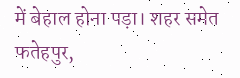में बेहाल होना पड़ा। शहर समेत फतेहपुर,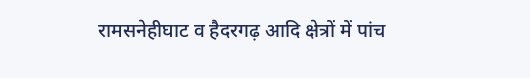रामसनेहीघाट व हैदरगढ़ आदि क्षेत्रों में पांच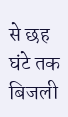से छह घंटे तक बिजली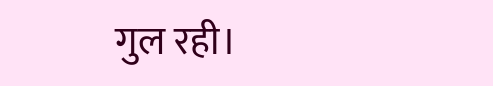गुल रही।